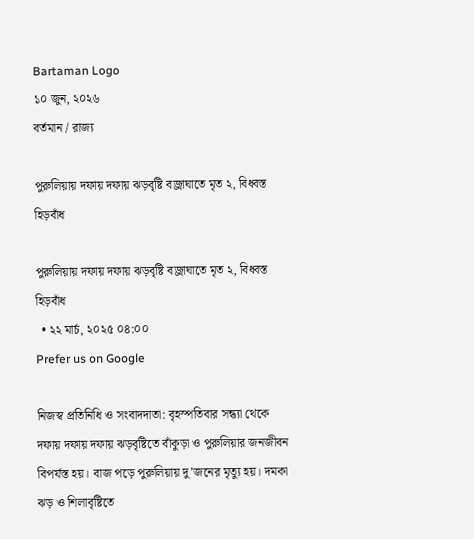Bartaman Logo
১০ জুন, ২০২৬
বর্তমান / রাজ্য

পুরুলিয়ায় দফায় দফায় ঝড়বৃষ্টি বজ্রাঘাতে মৃত ২, বিধ্বস্ত হিড়বাঁধ

পুরুলিয়ায় দফায় দফায় ঝড়বৃষ্টি বজ্রাঘাতে মৃত ২, বিধ্বস্ত হিড়বাঁধ
  • ২২ মার্চ, ২০২৫ ০৪:০০
Prefer us on Google

নিজস্ব প্রতিনিধি ও সংবাদদাতা: বৃহস্পতিবার সন্ধ্যা থেকে দফায় দফায় দফায় ঝড়বৃষ্টিতে বাঁকুড়া ও পুরুলিয়ার জনজীবন বিপর্যস্ত হয়। বাজ পড়ে পুরুলিয়ায় দু’জনের মৃত্যু হয়। দমকা ঝড় ও শিলাবৃষ্টিতে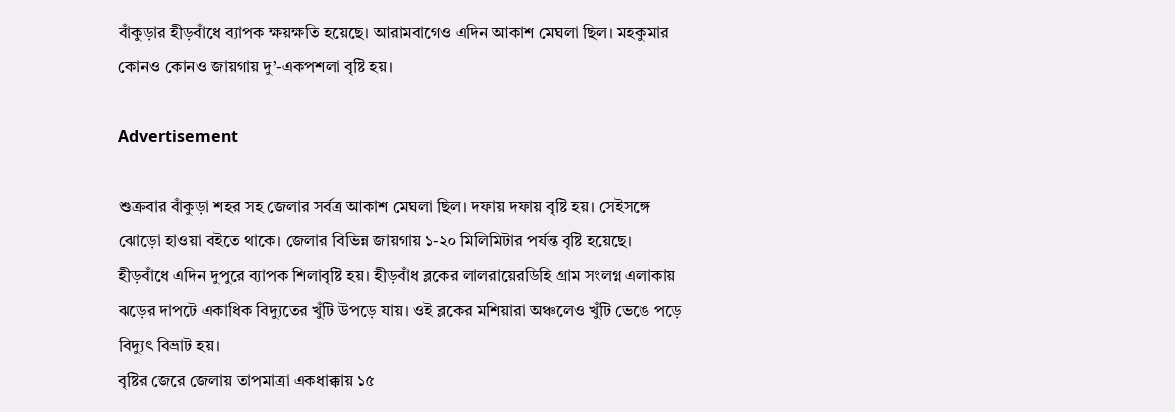বাঁকুড়ার হীড়বাঁধে ব্যাপক ক্ষয়ক্ষতি হয়েছে। আরামবাগেও এদিন আকাশ মেঘলা ছিল। মহকুমার কোনও কোনও জায়গায় দু’-একপশলা বৃষ্টি হয়।

Advertisement

শুক্রবার বাঁকুড়া শহর সহ জেলার সর্বত্র আকাশ মেঘলা ছিল। দফায় দফায় বৃষ্টি হয়। সেইসঙ্গে ঝোড়ো হাওয়া বইতে থাকে। জেলার বিভিন্ন জায়গায় ১-২০ মিলিমিটার পর্যন্ত বৃষ্টি হয়েছে। হীড়বাঁধে এদিন দুপুরে ব্যাপক শিলাবৃষ্টি হয়। হীড়বাঁধ ব্লকের লালরায়েরডিহি গ্রাম সংলগ্ন এলাকায় ঝড়ের দাপটে একাধিক বিদ্যুতের খুঁটি উপড়ে যায়। ওই ব্লকের মশিয়ারা অঞ্চলেও খুঁটি ভেঙে পড়ে বিদ্যুৎ বিভ্রাট হয়।
বৃষ্টির জেরে জেলায় তাপমাত্রা একধাক্কায় ১৫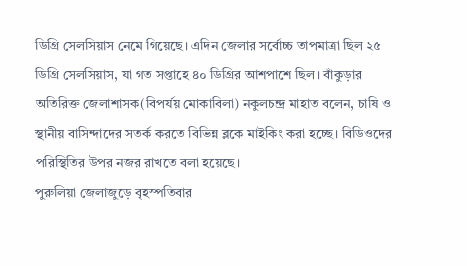ডিগ্রি সেলসিয়াস নেমে গিয়েছে। এদিন জেলার সর্বোচ্চ তাপমাত্রা ছিল ২৫ ডিগ্রি সেলসিয়াস, যা গত সপ্তাহে ৪০ ডিগ্রির আশপাশে ছিল। বাঁকুড়ার অতিরিক্ত জেলাশাসক(বিপর্যয় মোকাবিলা) নকুলচন্দ্র মাহাত বলেন, চাষি ও স্থানীয় বাসিন্দাদের সতর্ক করতে বিভিন্ন ব্লকে মাইকিং করা হচ্ছে। বিডিওদের পরিস্থিতির উপর নজর রাখতে বলা হয়েছে।
পুরুলিয়া জেলাজুড়ে বৃহস্পতিবার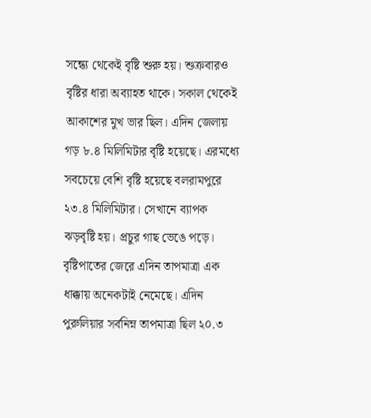সন্ধ্যে থেকেই বৃষ্টি শুরু হয়। শুক্রবারও বৃষ্টির ধারা অব্যাহত থাকে। সকাল থেকেই আকাশের মুখ ভার ছিল। এদিন জেলায় গড় ৮.৪ মিলিমিটার বৃষ্টি হয়েছে। এরমধ্যে সবচেয়ে বেশি বৃষ্টি হয়েছে বলরামপুরে ২৩.৪ মিলিমিটার। সেখানে ব্যাপক ঝড়বৃষ্টি হয়। প্রচুর গাছ ভেঙে পড়ে। বৃষ্টিপাতের জেরে এদিন তাপমাত্রা এক ধাক্কায় অনেকটাই নেমেছে। এদিন পুরুলিয়ার সর্বনিম্ন তাপমাত্রা ছিল ২০.৩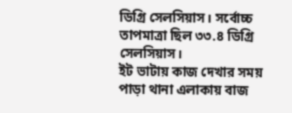ডিগ্রি সেলসিয়াস। সর্বোচ্চ তাপমাত্রা ছিল ৩৩.৪ ডিগ্রি সেলসিয়াস।
ইট ভাটায় কাজ দেখার সময় পাড়া থানা এলাকায় বাজ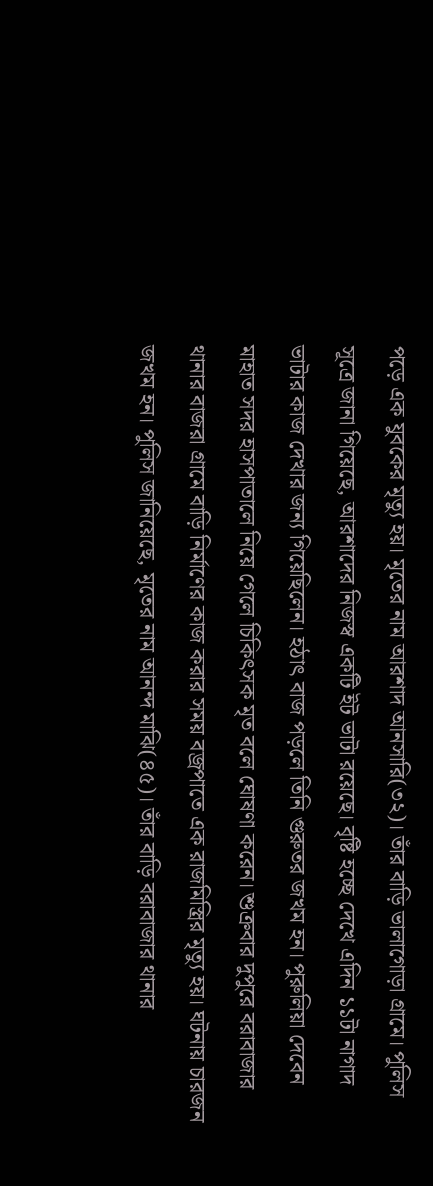পড়ে এক যুবকের মৃত্যু হয়। মৃতের নাম আরশাদ আনসারি(৩২)। তাঁর বাড়ি ভালাগোড়া গ্রামে। পুলিস সূত্রে জানা গিয়েছে, আরশাদের নিজস্ব একটি ইট ভাটা রয়েছে। বৃষ্টি হচ্ছে দেখে এদিন ১১টা নাগাদ ভাটার কাজ দেখার জন্য গিয়েছিলেন। হঠাৎ বাজ পড়লে তিনি গুরুতর জখম হন। পুরুলিয়া দেবেন মাহাত সদর হাসপাতালে নিয়ে গেলে চিকিৎসক মৃত বলে ঘোষণা করেন। শুক্রবার দুপুরে বরাবাজার থানার বাজরা গ্রামে বাড়ি নির্মাণের কাজ করার সময় বজ্রপাতে এক রাজমিস্ত্রির মৃত্যু হয়। ঘটনায় চারজন জখম হন। পুলিস জানিয়েছে, মৃতের নাম আনন্দ মাঝি(৪৫)। তাঁর বাড়ি বরাবাজার থানার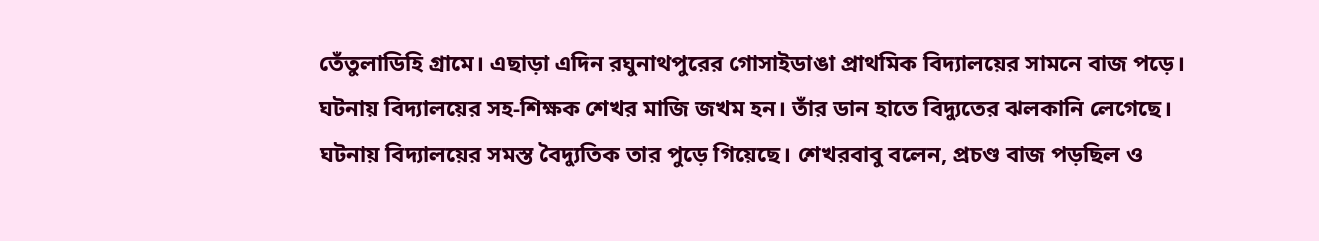তেঁতুলাডিহি গ্রামে। এছাড়া এদিন রঘুনাথপুরের গোসাইডাঙা প্রাথমিক বিদ্যালয়ের সামনে বাজ পড়ে। ঘটনায় বিদ্যালয়ের সহ-শিক্ষক শেখর মাজি জখম হন। তাঁর ডান হাতে বিদ্যুতের ঝলকানি লেগেছে। ঘটনায় বিদ্যালয়ের সমস্ত বৈদ্যুতিক তার পুড়ে গিয়েছে। শেখরবাবু বলেন, প্রচণ্ড বাজ পড়ছিল ও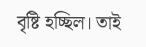বৃষ্টি হচ্ছিল। তাই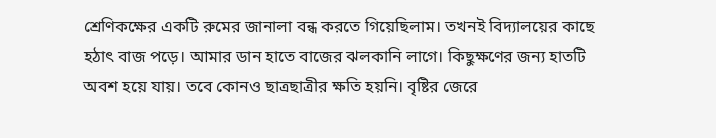শ্রেণিকক্ষের একটি রুমের জানালা বন্ধ করতে গিয়েছিলাম। তখনই বিদ্যালয়ের কাছে হঠাৎ বাজ পড়ে। আমার ডান হাতে বাজের ঝলকানি লাগে। কিছুক্ষণের জন্য হাতটি অবশ হয়ে যায়। তবে কোনও ছাত্রছাত্রীর ক্ষতি হয়নি। বৃষ্টির জেরে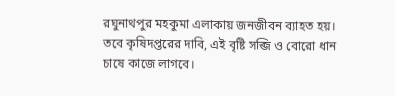রঘুনাথপুর মহকুমা এলাকায় জনজীবন ব্যাহত হয়। তবে কৃষিদপ্তরের দাবি, এই বৃষ্টি সব্জি ও বোরো ধান চাষে কাজে লাগবে।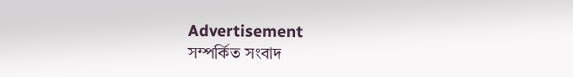Advertisement
সম্পর্কিত সংবাদ